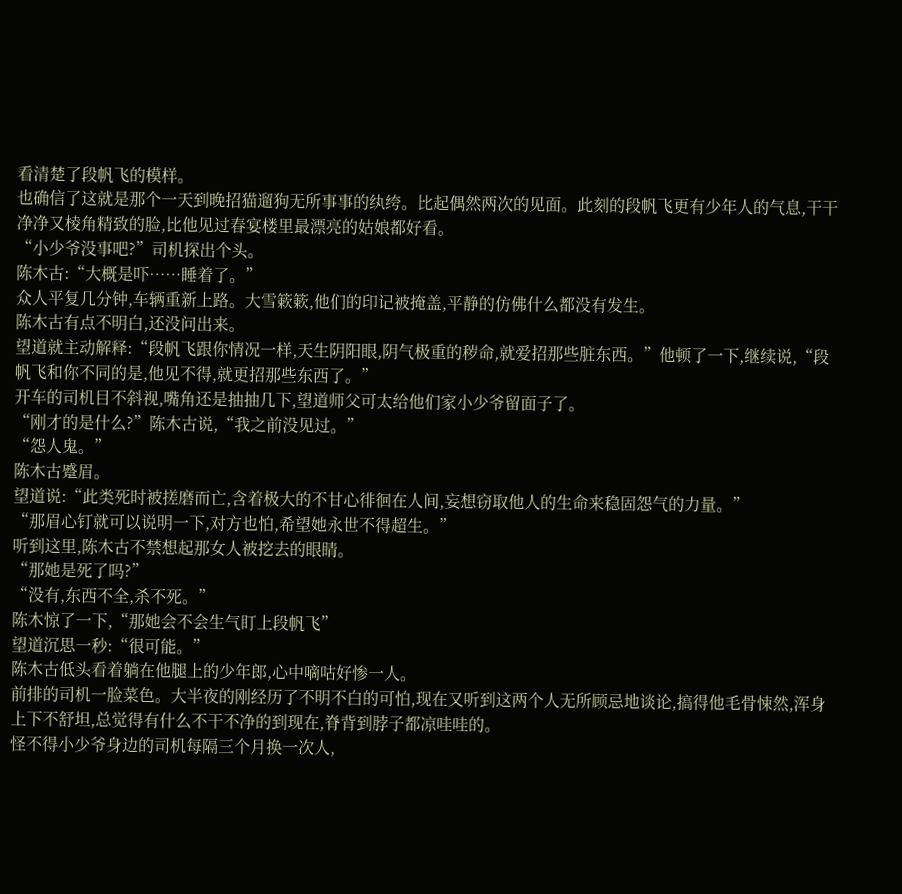看清楚了段帆飞的模样。
也确信了这就是那个一天到晚招猫遛狗无所事事的纨绔。比起偶然两次的见面。此刻的段帆飞更有少年人的气息,干干净净又棱角精致的脸,比他见过春宴楼里最漂亮的姑娘都好看。
“小少爷没事吧?”司机探出个头。
陈木古:“大概是吓……睡着了。”
众人平复几分钟,车辆重新上路。大雪簌簌,他们的印记被掩盖,平静的仿佛什么都没有发生。
陈木古有点不明白,还没问出来。
望道就主动解释:“段帆飞跟你情况一样,天生阴阳眼,阴气极重的秽命,就爱招那些脏东西。”他顿了一下,继续说,“段帆飞和你不同的是,他见不得,就更招那些东西了。”
开车的司机目不斜视,嘴角还是抽抽几下,望道师父可太给他们家小少爷留面子了。
“刚才的是什么?”陈木古说,“我之前没见过。”
“怨人鬼。”
陈木古蹙眉。
望道说:“此类死时被搓磨而亡,含着极大的不甘心徘徊在人间,妄想窃取他人的生命来稳固怨气的力量。”
“那眉心钉就可以说明一下,对方也怕,希望她永世不得超生。”
听到这里,陈木古不禁想起那女人被挖去的眼睛。
“那她是死了吗?”
“没有,东西不全,杀不死。”
陈木惊了一下,“那她会不会生气盯上段帆飞”
望道沉思一秒:“很可能。”
陈木古低头看着躺在他腿上的少年郎,心中嘀咕好惨一人。
前排的司机一脸菜色。大半夜的刚经历了不明不白的可怕,现在又听到这两个人无所顾忌地谈论,搞得他毛骨悚然,浑身上下不舒坦,总觉得有什么不干不净的到现在,脊背到脖子都凉哇哇的。
怪不得小少爷身边的司机每隔三个月换一次人,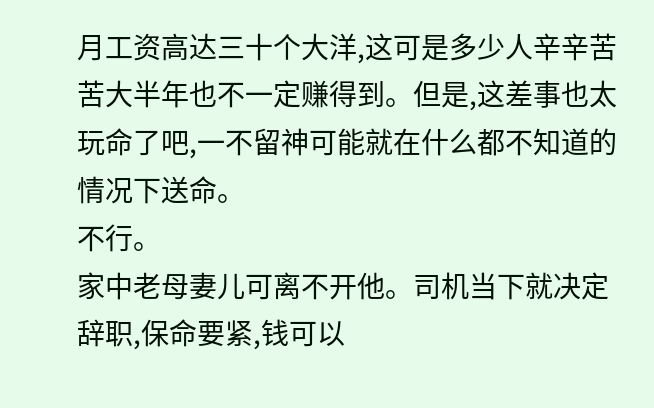月工资高达三十个大洋,这可是多少人辛辛苦苦大半年也不一定赚得到。但是,这差事也太玩命了吧,一不留神可能就在什么都不知道的情况下送命。
不行。
家中老母妻儿可离不开他。司机当下就决定辞职,保命要紧,钱可以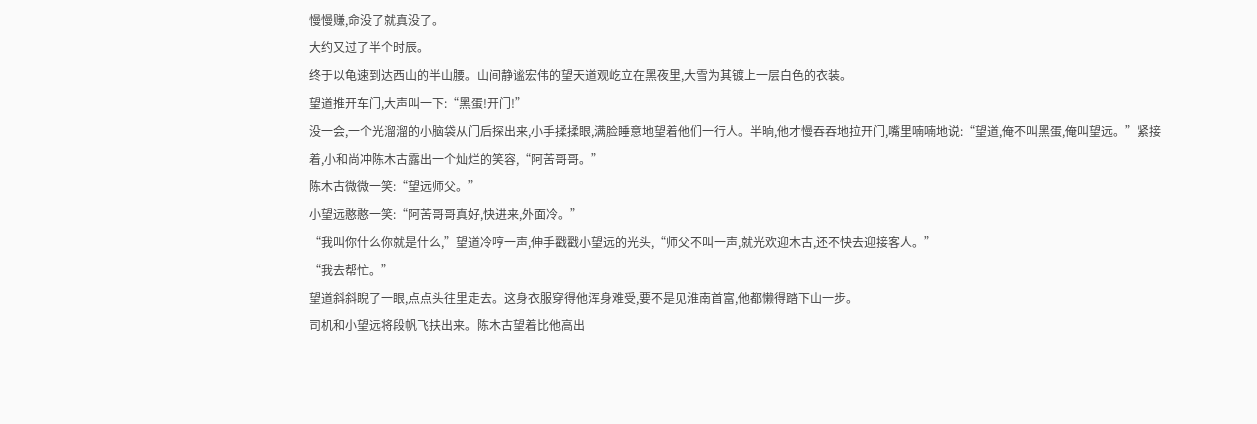慢慢赚,命没了就真没了。
大约又过了半个时辰。
终于以龟速到达西山的半山腰。山间静谧宏伟的望天道观屹立在黑夜里,大雪为其镀上一层白色的衣装。
望道推开车门,大声叫一下:“黑蛋!开门!”
没一会,一个光溜溜的小脑袋从门后探出来,小手揉揉眼,满脸睡意地望着他们一行人。半晌,他才慢吞吞地拉开门,嘴里喃喃地说:“望道,俺不叫黑蛋,俺叫望远。”紧接着,小和尚冲陈木古露出一个灿烂的笑容,“阿苦哥哥。”
陈木古微微一笑:“望远师父。”
小望远憨憨一笑:“阿苦哥哥真好,快进来,外面冷。”
“我叫你什么你就是什么,”望道冷哼一声,伸手戳戳小望远的光头,“师父不叫一声,就光欢迎木古,还不快去迎接客人。”
“我去帮忙。”
望道斜斜睨了一眼,点点头往里走去。这身衣服穿得他浑身难受,要不是见淮南首富,他都懒得踏下山一步。
司机和小望远将段帆飞扶出来。陈木古望着比他高出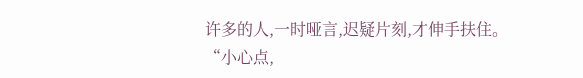许多的人,一时哑言,迟疑片刻,才伸手扶住。
“小心点,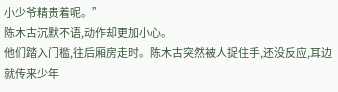小少爷精贵着呢。”
陈木古沉默不语,动作却更加小心。
他们踏入门槛,往后厢房走时。陈木古突然被人捉住手,还没反应,耳边就传来少年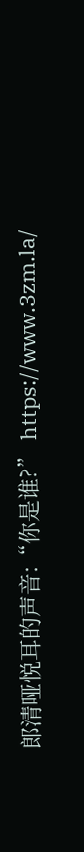郎清哑悦耳的声音:“你是谁?” https://www.3zm.la/